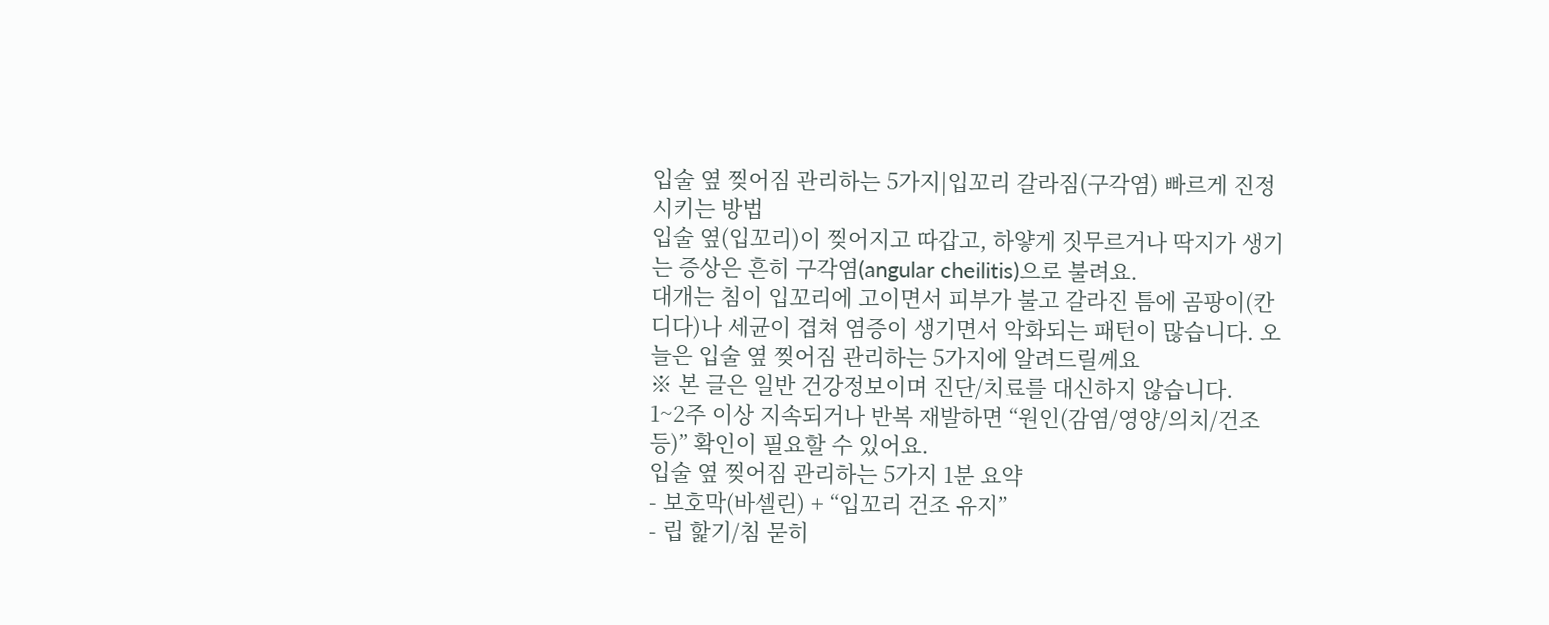입술 옆 찢어짐 관리하는 5가지|입꼬리 갈라짐(구각염) 빠르게 진정시키는 방법
입술 옆(입꼬리)이 찢어지고 따갑고, 하얗게 짓무르거나 딱지가 생기는 증상은 흔히 구각염(angular cheilitis)으로 불려요.
대개는 침이 입꼬리에 고이면서 피부가 불고 갈라진 틈에 곰팡이(칸디다)나 세균이 겹쳐 염증이 생기면서 악화되는 패턴이 많습니다. 오늘은 입술 옆 찢어짐 관리하는 5가지에 알려드릴께요
※ 본 글은 일반 건강정보이며 진단/치료를 대신하지 않습니다.
1~2주 이상 지속되거나 반복 재발하면 “원인(감염/영양/의치/건조 등)” 확인이 필요할 수 있어요.
입술 옆 찢어짐 관리하는 5가지 1분 요약
- 보호막(바셀린) + “입꼬리 건조 유지”
- 립 핥기/침 묻히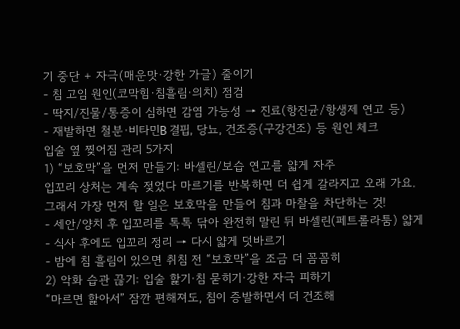기 중단 + 자극(매운맛·강한 가글) 줄이기
- 침 고임 원인(코막힘·침흘림·의치) 점검
- 딱지/진물/통증이 심하면 감염 가능성 → 진료(항진균/항생제 연고 등)
- 재발하면 철분·비타민B 결핍, 당뇨, 건조증(구강건조) 등 원인 체크
입술 옆 찢어짐 관리 5가지
1) “보호막”을 먼저 만들기: 바셀린/보습 연고를 얇게 자주
입꼬리 상처는 계속 젖었다 마르기를 반복하면 더 쉽게 갈라지고 오래 가요.
그래서 가장 먼저 할 일은 보호막을 만들어 침과 마찰을 차단하는 것!
- 세안/양치 후 입꼬리를 톡톡 닦아 완전히 말린 뒤 바셀린(페트롤라툼) 얇게
- 식사 후에도 입꼬리 정리 → 다시 얇게 덧바르기
- 밤에 침 흘림이 있으면 취침 전 “보호막”을 조금 더 꼼꼼히
2) 악화 습관 끊기: 입술 핥기·침 묻히기·강한 자극 피하기
“마르면 핥아서” 잠깐 편해져도, 침이 증발하면서 더 건조해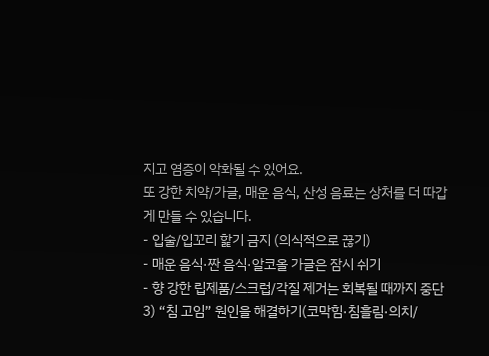지고 염증이 악화될 수 있어요.
또 강한 치약/가글, 매운 음식, 산성 음료는 상처를 더 따갑게 만들 수 있습니다.
- 입술/입꼬리 핥기 금지 (의식적으로 끊기)
- 매운 음식·짠 음식·알코올 가글은 잠시 쉬기
- 향 강한 립제품/스크럽/각질 제거는 회복될 때까지 중단
3) “침 고임” 원인을 해결하기(코막힘·침흘림·의치/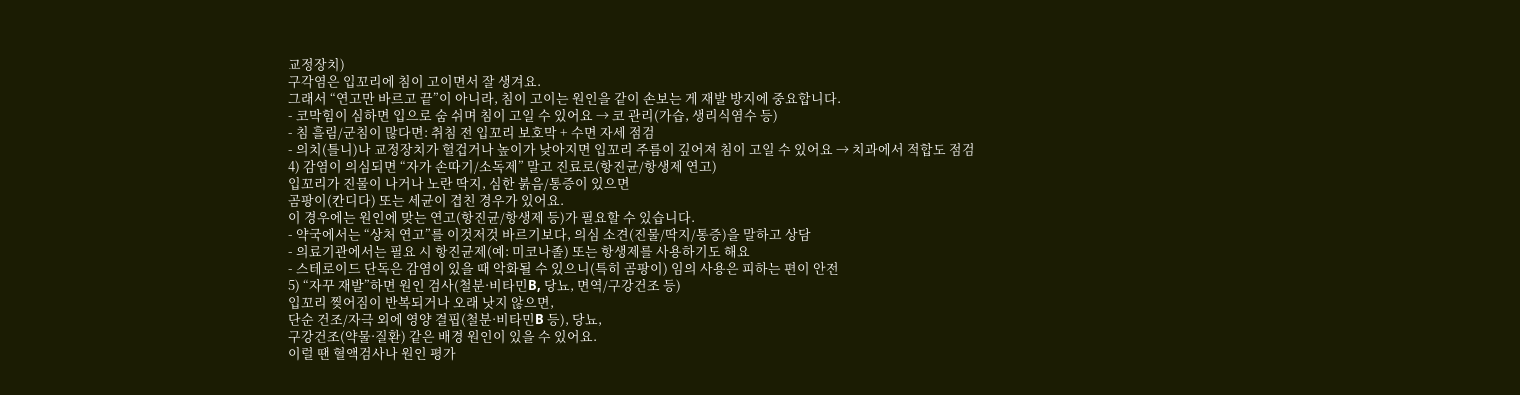교정장치)
구각염은 입꼬리에 침이 고이면서 잘 생겨요.
그래서 “연고만 바르고 끝”이 아니라, 침이 고이는 원인을 같이 손보는 게 재발 방지에 중요합니다.
- 코막힘이 심하면 입으로 숨 쉬며 침이 고일 수 있어요 → 코 관리(가습, 생리식염수 등)
- 침 흘림/군침이 많다면: 취침 전 입꼬리 보호막 + 수면 자세 점검
- 의치(틀니)나 교정장치가 헐겁거나 높이가 낮아지면 입꼬리 주름이 깊어져 침이 고일 수 있어요 → 치과에서 적합도 점검
4) 감염이 의심되면 “자가 손따기/소독제” 말고 진료로(항진균/항생제 연고)
입꼬리가 진물이 나거나 노란 딱지, 심한 붉음/통증이 있으면
곰팡이(칸디다) 또는 세균이 겹친 경우가 있어요.
이 경우에는 원인에 맞는 연고(항진균/항생제 등)가 필요할 수 있습니다.
- 약국에서는 “상처 연고”를 이것저것 바르기보다, 의심 소견(진물/딱지/통증)을 말하고 상담
- 의료기관에서는 필요 시 항진균제(예: 미코나졸) 또는 항생제를 사용하기도 해요
- 스테로이드 단독은 감염이 있을 때 악화될 수 있으니(특히 곰팡이) 임의 사용은 피하는 편이 안전
5) “자꾸 재발”하면 원인 검사(철분·비타민B, 당뇨, 면역/구강건조 등)
입꼬리 찢어짐이 반복되거나 오래 낫지 않으면,
단순 건조/자극 외에 영양 결핍(철분·비타민B 등), 당뇨,
구강건조(약물·질환) 같은 배경 원인이 있을 수 있어요.
이럴 땐 혈액검사나 원인 평가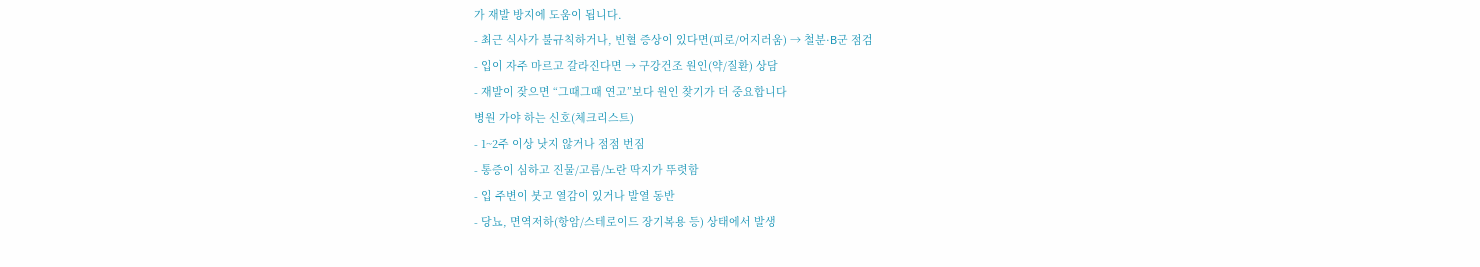가 재발 방지에 도움이 됩니다.
- 최근 식사가 불규칙하거나, 빈혈 증상이 있다면(피로/어지러움) → 철분·B군 점검
- 입이 자주 마르고 갈라진다면 → 구강건조 원인(약/질환) 상담
- 재발이 잦으면 “그때그때 연고”보다 원인 찾기가 더 중요합니다
병원 가야 하는 신호(체크리스트)
- 1~2주 이상 낫지 않거나 점점 번짐
- 통증이 심하고 진물/고름/노란 딱지가 뚜렷함
- 입 주변이 붓고 열감이 있거나 발열 동반
- 당뇨, 면역저하(항암/스테로이드 장기복용 등) 상태에서 발생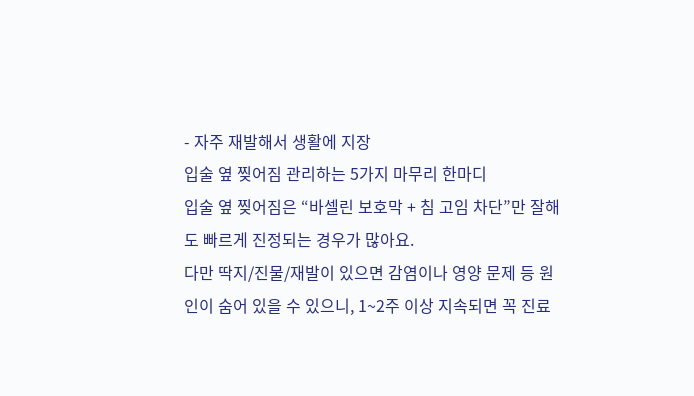- 자주 재발해서 생활에 지장
입술 옆 찢어짐 관리하는 5가지 마무리 한마디
입술 옆 찢어짐은 “바셀린 보호막 + 침 고임 차단”만 잘해도 빠르게 진정되는 경우가 많아요.
다만 딱지/진물/재발이 있으면 감염이나 영양 문제 등 원인이 숨어 있을 수 있으니, 1~2주 이상 지속되면 꼭 진료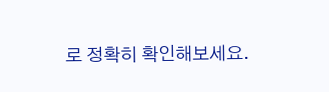로 정확히 확인해보세요.